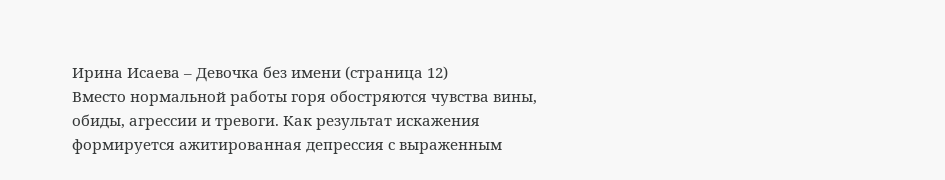Ирина Исаева – Девочка без имени (страница 12)
Вместо нормальной работы горя обостряются чувства вины, обиды, агрессии и тревоги. Как результат искажения формируется ажитированная депрессия с выраженным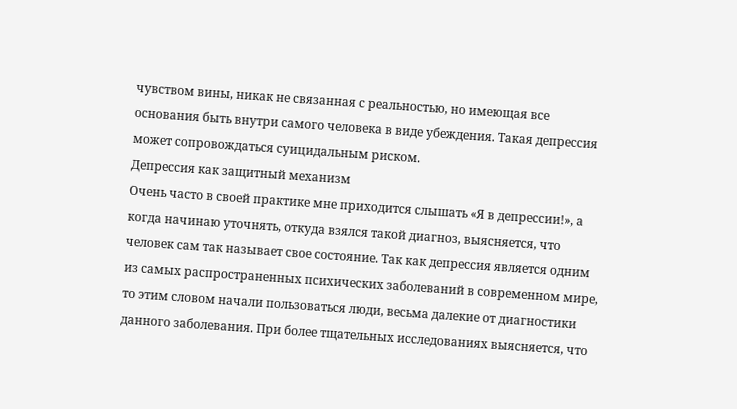чувством вины, никак не связанная с реальностью, но имеющая все основания быть внутри самого человека в виде убеждения. Такая депрессия может сопровождаться суицидальным риском.
Депрессия как защитный механизм
Очень часто в своей практике мне приходится слышать «Я в депрессии!», а когда начинаю уточнять, откуда взялся такой диагноз, выясняется, что человек сам так называет свое состояние. Так как депрессия является одним из самых распространенных психических заболеваний в современном мире, то этим словом начали пользоваться люди, весьма далекие от диагностики данного заболевания. При более тщательных исследованиях выясняется, что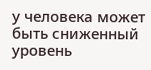у человека может быть сниженный уровень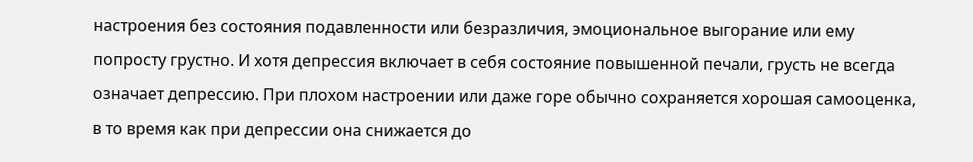настроения без состояния подавленности или безразличия, эмоциональное выгорание или ему попросту грустно. И хотя депрессия включает в себя состояние повышенной печали, грусть не всегда означает депрессию. При плохом настроении или даже горе обычно сохраняется хорошая самооценка, в то время как при депрессии она снижается до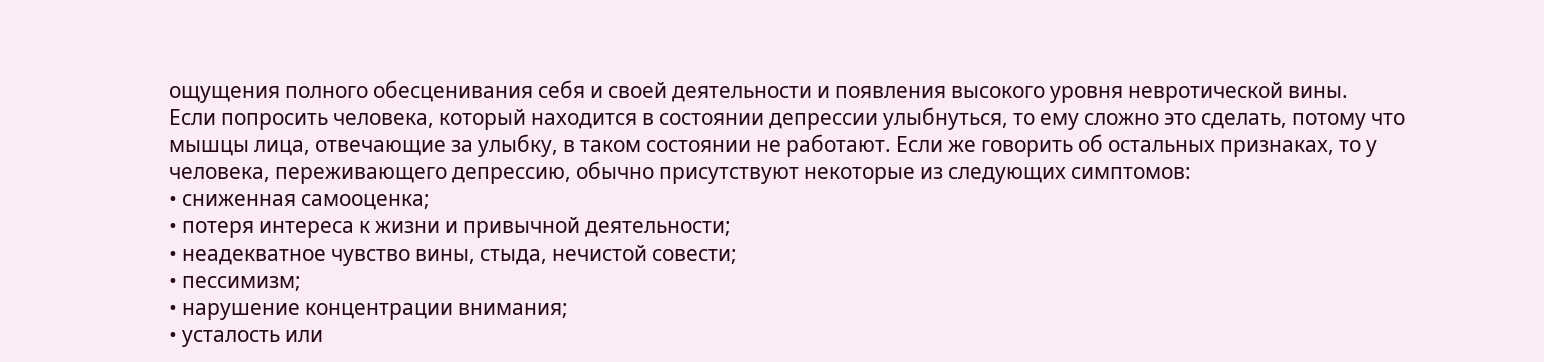ощущения полного обесценивания себя и своей деятельности и появления высокого уровня невротической вины.
Если попросить человека, который находится в состоянии депрессии улыбнуться, то ему сложно это сделать, потому что мышцы лица, отвечающие за улыбку, в таком состоянии не работают. Если же говорить об остальных признаках, то у человека, переживающего депрессию, обычно присутствуют некоторые из следующих симптомов:
• сниженная самооценка;
• потеря интереса к жизни и привычной деятельности;
• неадекватное чувство вины, стыда, нечистой совести;
• пессимизм;
• нарушение концентрации внимания;
• усталость или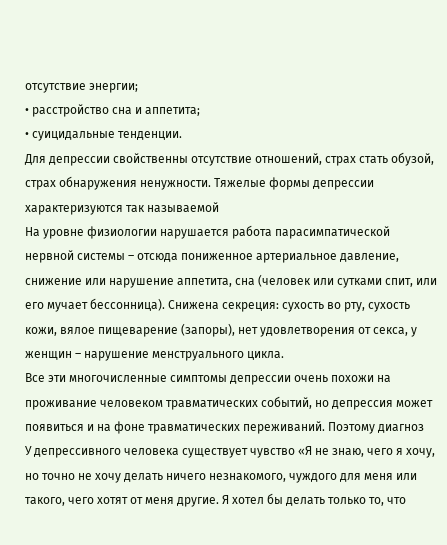отсутствие энергии;
• расстройство сна и аппетита;
• суицидальные тенденции.
Для депрессии свойственны отсутствие отношений, страх стать обузой, страх обнаружения ненужности. Тяжелые формы депрессии характеризуются так называемой
На уровне физиологии нарушается работа парасимпатической нервной системы – отсюда пониженное артериальное давление, снижение или нарушение аппетита, сна (человек или сутками спит, или его мучает бессонница). Снижена секреция: сухость во рту, сухость кожи, вялое пищеварение (запоры), нет удовлетворения от секса, у женщин – нарушение менструального цикла.
Все эти многочисленные симптомы депрессии очень похожи на проживание человеком травматических событий, но депрессия может появиться и на фоне травматических переживаний. Поэтому диагноз
У депрессивного человека существует чувство «Я не знаю, чего я хочу, но точно не хочу делать ничего незнакомого, чуждого для меня или такого, чего хотят от меня другие. Я хотел бы делать только то, что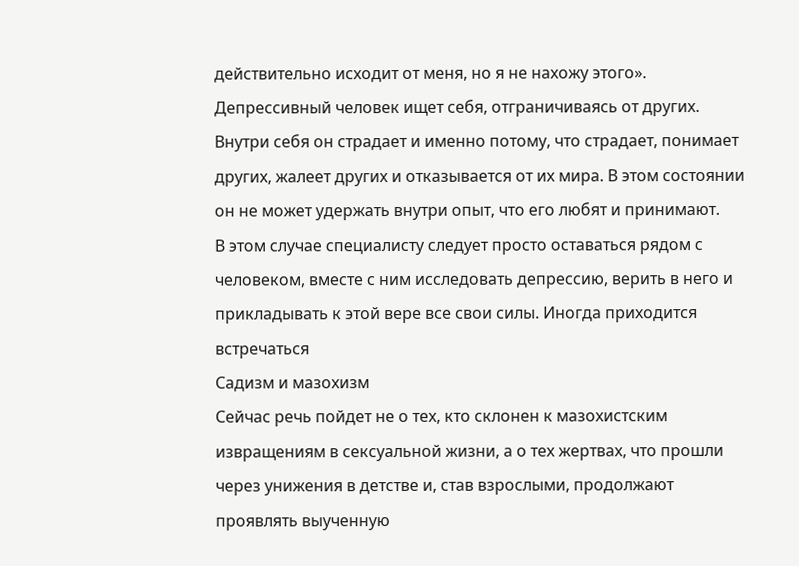действительно исходит от меня, но я не нахожу этого». Депрессивный человек ищет себя, отграничиваясь от других. Внутри себя он страдает и именно потому, что страдает, понимает других, жалеет других и отказывается от их мира. В этом состоянии он не может удержать внутри опыт, что его любят и принимают.
В этом случае специалисту следует просто оставаться рядом с человеком, вместе с ним исследовать депрессию, верить в него и прикладывать к этой вере все свои силы. Иногда приходится встречаться
Садизм и мазохизм
Сейчас речь пойдет не о тех, кто склонен к мазохистским извращениям в сексуальной жизни, а о тех жертвах, что прошли через унижения в детстве и, став взрослыми, продолжают проявлять выученную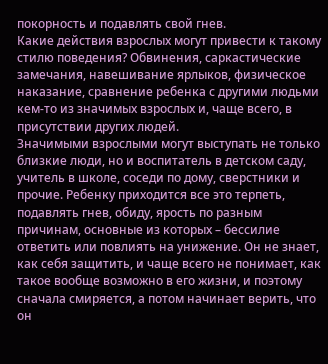покорность и подавлять свой гнев.
Какие действия взрослых могут привести к такому стилю поведения? Обвинения, саркастические замечания, навешивание ярлыков, физическое наказание, сравнение ребенка с другими людьми кем-то из значимых взрослых и, чаще всего, в присутствии других людей.
Значимыми взрослыми могут выступать не только близкие люди, но и воспитатель в детском саду, учитель в школе, соседи по дому, сверстники и прочие. Ребенку приходится все это терпеть, подавлять гнев, обиду, ярость по разным причинам, основные из которых – бессилие ответить или повлиять на унижение. Он не знает, как себя защитить, и чаще всего не понимает, как такое вообще возможно в его жизни, и поэтому сначала смиряется, а потом начинает верить, что он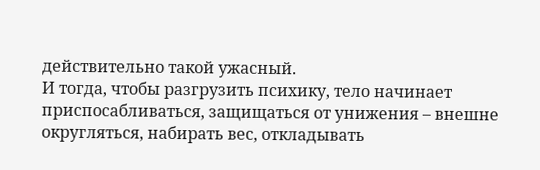действительно такой ужасный.
И тогда, чтобы разгрузить психику, тело начинает приспосабливаться, защищаться от унижения – внешне округляться, набирать вес, откладывать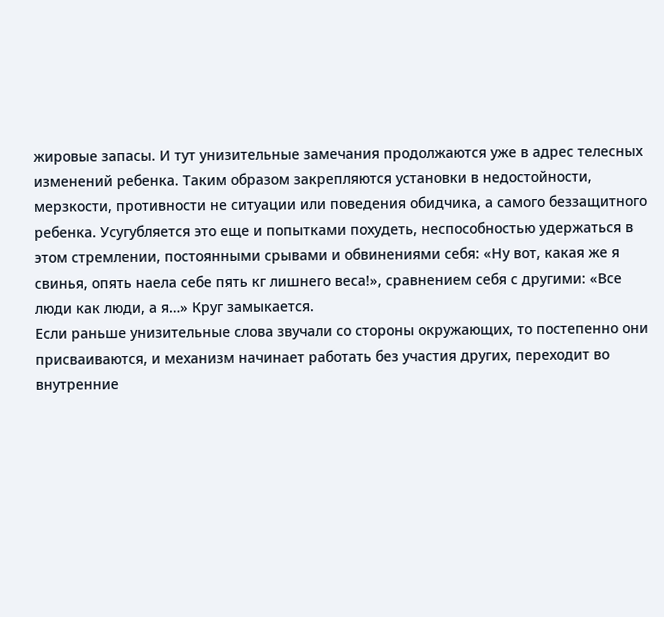жировые запасы. И тут унизительные замечания продолжаются уже в адрес телесных изменений ребенка. Таким образом закрепляются установки в недостойности, мерзкости, противности не ситуации или поведения обидчика, а самого беззащитного ребенка. Усугубляется это еще и попытками похудеть, неспособностью удержаться в этом стремлении, постоянными срывами и обвинениями себя: «Ну вот, какая же я свинья, опять наела себе пять кг лишнего веса!», сравнением себя с другими: «Все люди как люди, а я…» Круг замыкается.
Если раньше унизительные слова звучали со стороны окружающих, то постепенно они присваиваются, и механизм начинает работать без участия других, переходит во внутренние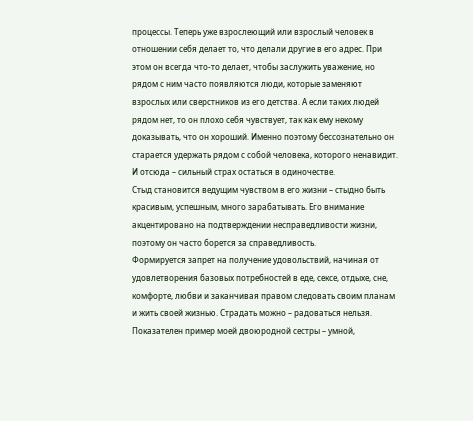процессы. Теперь уже взрослеющий или взрослый человек в отношении себя делает то, что делали другие в его адрес. При этом он всегда что-то делает, чтобы заслужить уважение, но рядом с ним часто появляются люди, которые заменяют взрослых или сверстников из его детства. А если таких людей рядом нет, то он плохо себя чувствует, так как ему некому доказывать, что он хороший. Именно поэтому бессознательно он старается удержать рядом с собой человека, которого ненавидит. И отсюда – сильный страх остаться в одиночестве.
Стыд становится ведущим чувством в его жизни – стыдно быть красивым, успешным, много зарабатывать. Его внимание акцентировано на подтверждении несправедливости жизни, поэтому он часто борется за справедливость.
Формируется запрет на получение удовольствий, начиная от удовлетворения базовых потребностей в еде, сексе, отдыхе, сне, комфорте, любви и заканчивая правом следовать своим планам и жить своей жизнью. Страдать можно – радоваться нельзя.
Показателен пример моей двоюродной сестры – умной,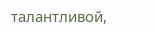талантливой,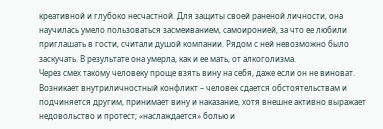креативной и глубоко несчастной. Для защиты своей раненой личности, она научилась умело пользоваться засмеиванием, самоиронией, за что ее любили приглашать в гости, считали душой компании. Рядом с ней невозможно было заскучать. В результате она умерла, как и ее мать, от алкоголизма.
Через смех такому человеку проще взять вину на себя, даже если он не виноват. Возникает внутриличностный конфликт – человек сдается обстоятельствам и подчиняется другим, принимает вину и наказание, хотя внешне активно выражает недовольство и протест; «наслаждается» болью и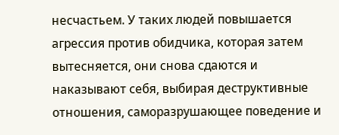несчастьем. У таких людей повышается агрессия против обидчика, которая затем вытесняется, они снова сдаются и наказывают себя, выбирая деструктивные отношения, саморазрушающее поведение и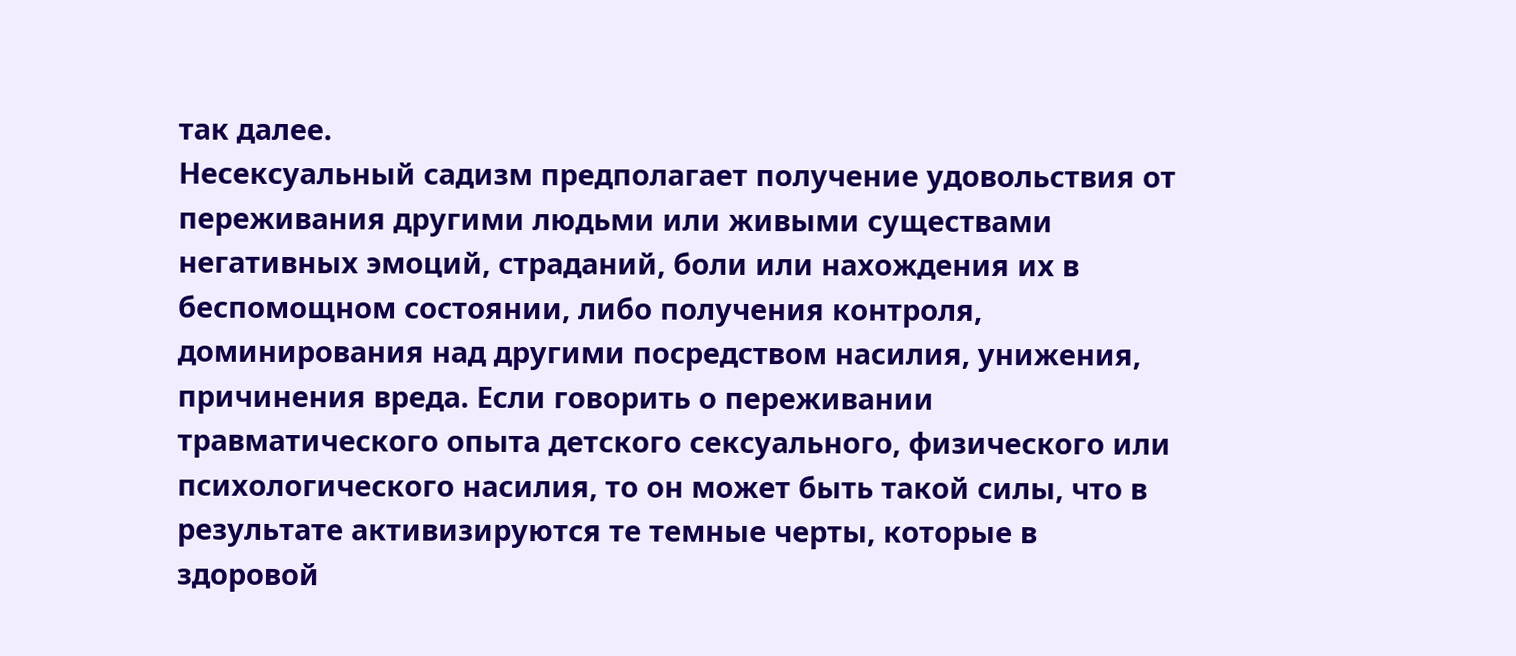так далее.
Несексуальный садизм предполагает получение удовольствия от переживания другими людьми или живыми существами негативных эмоций, страданий, боли или нахождения их в беспомощном состоянии, либо получения контроля, доминирования над другими посредством насилия, унижения, причинения вреда. Если говорить о переживании травматического опыта детского сексуального, физического или психологического насилия, то он может быть такой силы, что в результате активизируются те темные черты, которые в здоровой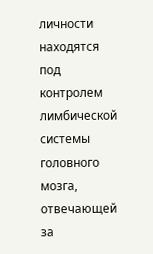личности находятся под контролем лимбической системы головного мозга, отвечающей за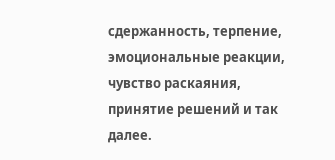сдержанность, терпение, эмоциональные реакции, чувство раскаяния, принятие решений и так далее.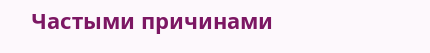Частыми причинами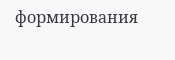формирования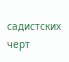садистских черт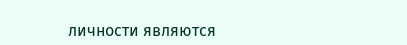личности являются